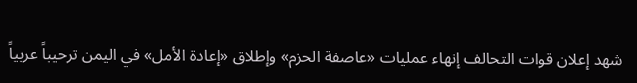شهد إعلان قوات التحالف إنهاء عمليات «عاصفة الحزم» وإطلاق «إعادة الأمل» في اليمن ترحيباً عربياً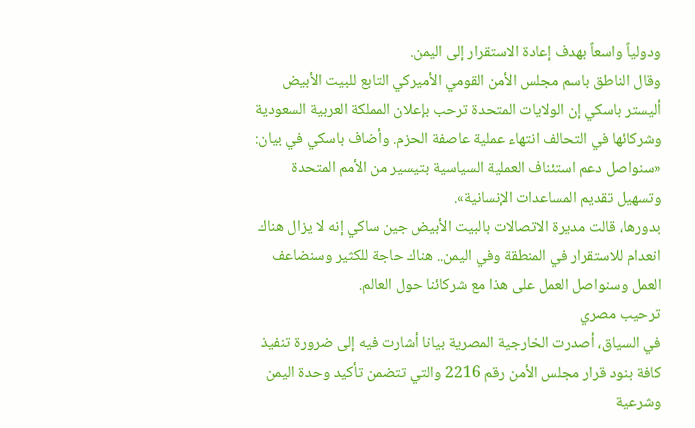ودولياً واسعاً بهدف إعادة الاستقرار إلى اليمن.
وقال الناطق باسم مجلس الأمن القومي الأميركي التابع للبيت الأبيض أليستر باسكي إن الولايات المتحدة ترحب بإعلان المملكة العربية السعودية وشركائها في التحالف انتهاء عملية عاصفة الحزم. وأضاف باسكي في بيان: «سنواصل دعم استئناف العملية السياسية بتيسير من الأمم المتحدة وتسهيل تقديم المساعدات الإنسانية».
بدورها، قالت مديرة الاتصالات بالبيت الأبيض جين ساكي إنه لا يزال هناك انعدام للاستقرار في المنطقة وفي اليمن.. هناك حاجة للكثير وسنضاعف العمل وسنواصل العمل على هذا مع شركائنا حول العالم.
ترحيب مصري
في السياق، أصدرت الخارجية المصرية بيانا أشارت فيه إلى ضرورة تنفيذ كافة بنود قرار مجلس الأمن رقم 2216 والتي تتضمن تأكيد وحدة اليمن وشرعية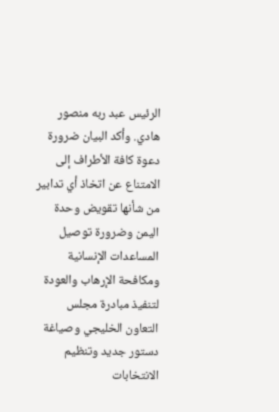الرئيس عبد ربه منصور هادي. وأكد البيان ضرورة دعوة كافة الأطراف إلى الامتناع عن اتخاذ أي تدابير من شأنها تقويض وحدة اليمن وضرورة توصيل المساعدات الإنسانية ومكافحة الإرهاب والعودة لتنفيذ مبادرة مجلس التعاون الخليجي وصياغة دستور جديد وتنظيم الانتخابات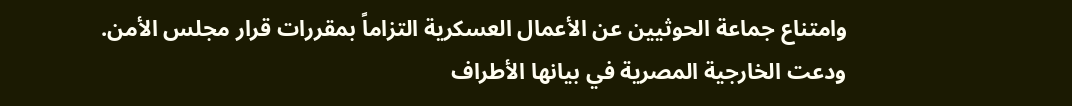وامتناع جماعة الحوثيين عن الأعمال العسكرية التزاماً بمقررات قرار مجلس الأمن.
ودعت الخارجية المصرية في بيانها الأطراف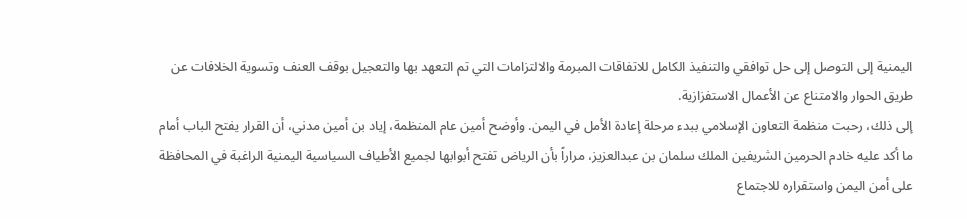اليمنية إلى التوصل إلى حل توافقي والتنفيذ الكامل للاتفاقات المبرمة والالتزامات التي تم التعهد بها والتعجيل بوقف العنف وتسوية الخلافات عن طريق الحوار والامتناع عن الأعمال الاستفزازية.
إلى ذلك، رحبت منظمة التعاون الإسلامي ببدء مرحلة إعادة الأمل في اليمن. وأوضح أمين عام المنظمة، إياد بن أمين مدني، أن القرار يفتح الباب أمام ما أكد عليه خادم الحرمين الشريفين الملك سلمان بن عبدالعزيز، مراراً بأن الرياض تفتح أبوابها لجميع الأطياف السياسية اليمنية الراغبة في المحافظة على أمن اليمن واستقراره للاجتماع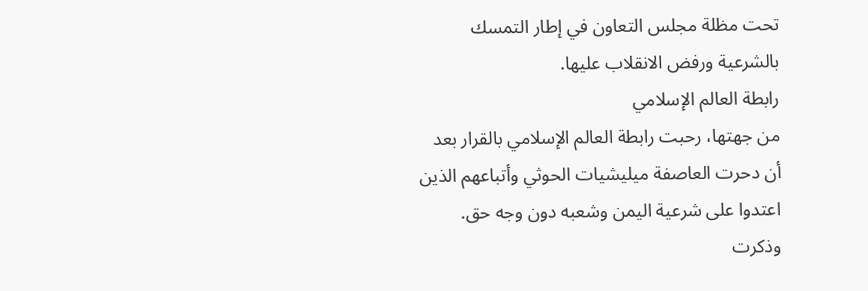تحت مظلة مجلس التعاون في إطار التمسك بالشرعية ورفض الانقلاب عليها.
رابطة العالم الإسلامي
من جهتها، رحبت رابطة العالم الإسلامي بالقرار بعد أن دحرت العاصفة ميليشيات الحوثي وأتباعهم الذين اعتدوا على شرعية اليمن وشعبه دون وجه حق.
وذكرت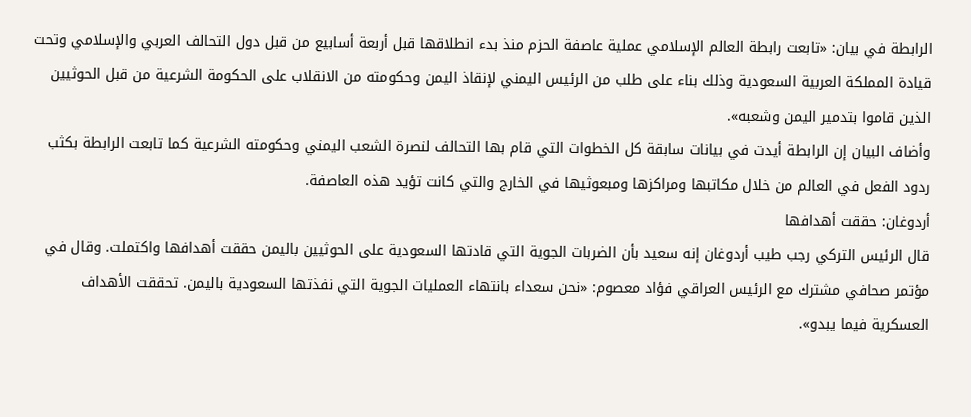الرابطة في بيان: «تابعت رابطة العالم الإسلامي عملية عاصفة الحزم منذ بدء انطلاقها قبل أربعة أسابيع من قبل دول التحالف العربي والإسلامي وتحت قيادة المملكة العربية السعودية وذلك بناء على طلب من الرئيس اليمني لإنقاذ اليمن وحكومته من الانقلاب على الحكومة الشرعية من قبل الحوثيين الذين قاموا بتدمير اليمن وشعبه».
وأضاف البيان إن الرابطة أيدت في بيانات سابقة كل الخطوات التي قام بها التحالف لنصرة الشعب اليمني وحكومته الشرعية كما تابعت الرابطة بكثب ردود الفعل في العالم من خلال مكاتبها ومراكزها ومبعوثيها في الخارج والتي كانت تؤيد هذه العاصفة.
أردوغان: حققت أهدافها
قال الرئيس التركي رجب طيب أردوغان إنه سعيد بأن الضربات الجوية التي قادتها السعودية على الحوثيين باليمن حققت أهدافها واكتملت. وقال في مؤتمر صحافي مشترك مع الرئيس العراقي فؤاد معصوم: «نحن سعداء بانتهاء العمليات الجوية التي نفذتها السعودية باليمن. تحققت الأهداف العسكرية فيما يبدو».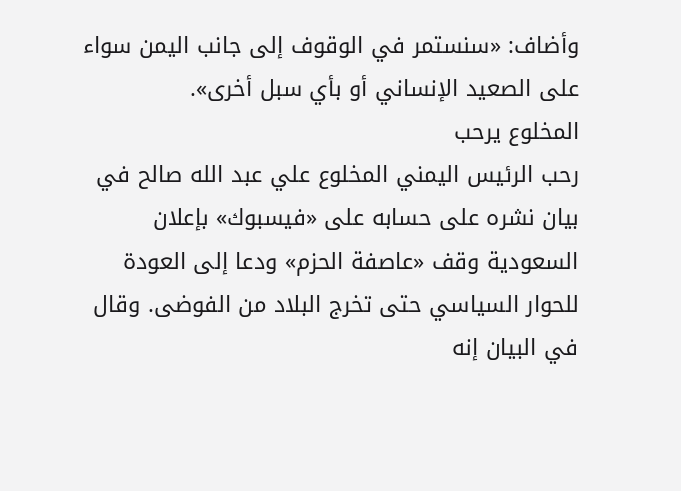وأضاف: «سنستمر في الوقوف إلى جانب اليمن سواء على الصعيد الإنساني أو بأي سبل أخرى».
المخلوع يرحب
رحب الرئيس اليمني المخلوع علي عبد الله صالح في بيان نشره على حسابه على «فيسبوك» بإعلان السعودية وقف «عاصفة الحزم» ودعا إلى العودة للحوار السياسي حتى تخرج البلاد من الفوضى. وقال في البيان إنه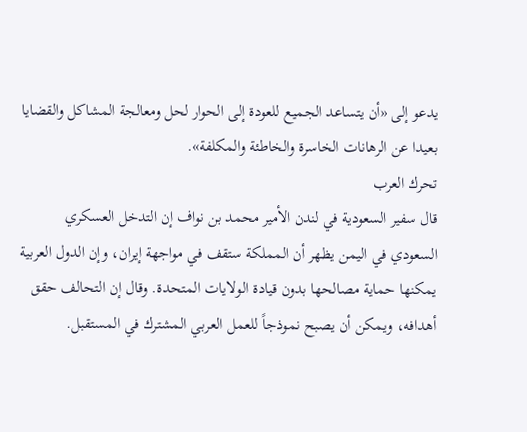يدعو إلى «أن يتساعد الجميع للعودة إلى الحوار لحل ومعالجة المشاكل والقضايا بعيدا عن الرهانات الخاسرة والخاطئة والمكلفة».
تحرك العرب
قال سفير السعودية في لندن الأمير محمد بن نواف إن التدخل العسكري السعودي في اليمن يظهر أن المملكة ستقف في مواجهة إيران، وإن الدول العربية يمكنها حماية مصالحها بدون قيادة الولايات المتحدة. وقال إن التحالف حقق أهدافه، ويمكن أن يصبح نموذجاً للعمل العربي المشترك في المستقبل.